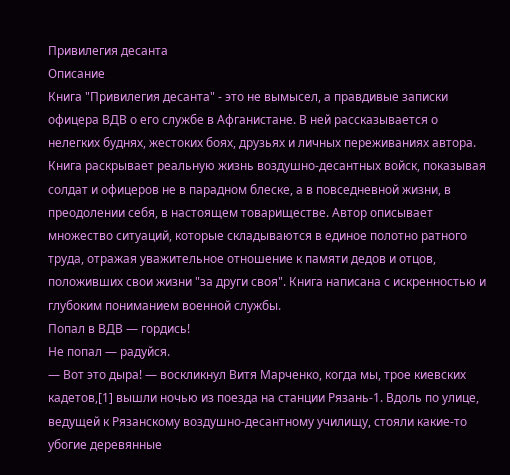Привилегия десанта
Описание
Книга "Привилегия десанта" - это не вымысел, а правдивые записки офицера ВДВ о его службе в Афганистане. В ней рассказывается о нелегких буднях, жестоких боях, друзьях и личных переживаниях автора. Книга раскрывает реальную жизнь воздушно-десантных войск, показывая солдат и офицеров не в парадном блеске, а в повседневной жизни, в преодолении себя, в настоящем товариществе. Автор описывает множество ситуаций, которые складываются в единое полотно ратного труда, отражая уважительное отношение к памяти дедов и отцов, положивших свои жизни "за други своя". Книга написана с искренностью и глубоким пониманием военной службы.
Попал в ВДВ — гордись!
Не попал — радуйся.
— Вот это дыра! — воскликнул Витя Марченко, когда мы, трое киевских кадетов,[1] вышли ночью из поезда на станции Рязань-1. Вдоль по улице, ведущей к Рязанскому воздушно-десантному училищу, стояли какие-то убогие деревянные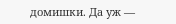домишки. Да уж —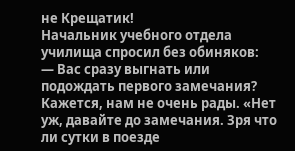не Крещатик!
Начальник учебного отдела училища спросил без обиняков:
— Вас сразу выгнать или подождать первого замечания?
Кажется, нам не очень рады. «Нет уж, давайте до замечания. Зря что ли сутки в поезде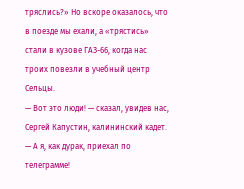тряслись?» Но вскоре оказалось, что в поезде мы ехали, а «трястись» стали в кузове ГАЗ-66, когда нас троих повезли в учебный центр Сельцы.
— Вот это люди! — сказал, увидев нас, Сергей Капустин, калининский кадет. — А я, как дурак, приехал по телеграмме!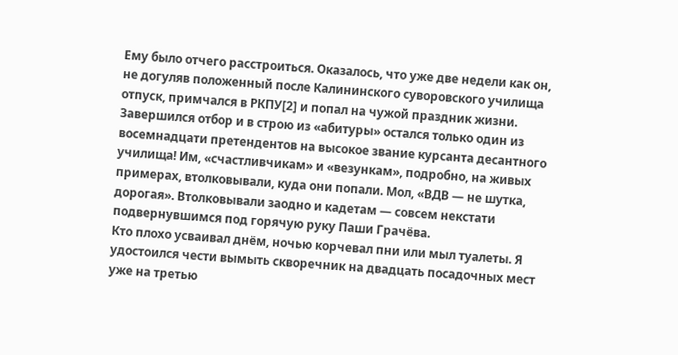Ему было отчего расстроиться. Оказалось, что уже две недели как он, не догуляв положенный после Калининского суворовского училища отпуск, примчался в РКПУ[2] и попал на чужой праздник жизни. Завершился отбор и в строю из «абитуры» остался только один из восемнадцати претендентов на высокое звание курсанта десантного училища! Им, «счастливчикам» и «везункам», подробно, на живых примерах, втолковывали, куда они попали. Мол, «ВДВ — не шутка, дорогая». Втолковывали заодно и кадетам — совсем некстати подвернувшимся под горячую руку Паши Грачёва.
Кто плохо усваивал днём, ночью корчевал пни или мыл туалеты. Я удостоился чести вымыть скворечник на двадцать посадочных мест уже на третью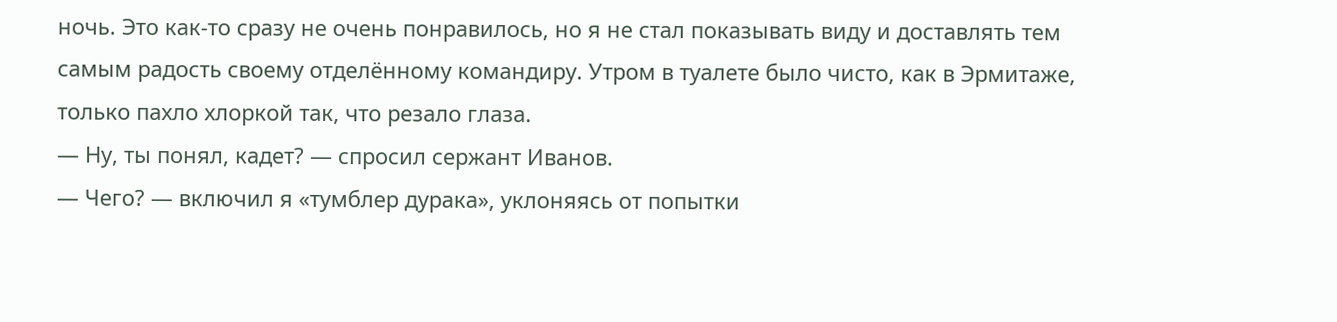ночь. Это как-то сразу не очень понравилось, но я не стал показывать виду и доставлять тем самым радость своему отделённому командиру. Утром в туалете было чисто, как в Эрмитаже, только пахло хлоркой так, что резало глаза.
— Ну, ты понял, кадет? — спросил сержант Иванов.
— Чего? — включил я «тумблер дурака», уклоняясь от попытки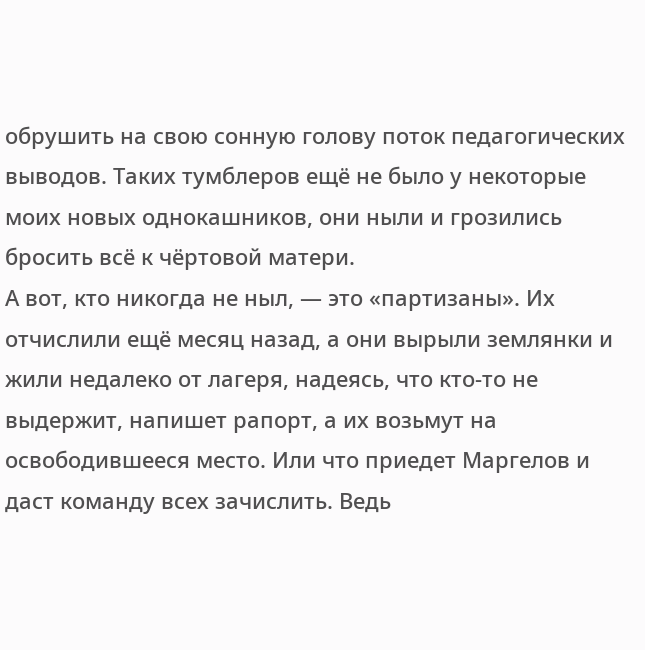обрушить на свою сонную голову поток педагогических выводов. Таких тумблеров ещё не было у некоторые моих новых однокашников, они ныли и грозились бросить всё к чёртовой матери.
А вот, кто никогда не ныл, — это «партизаны». Их отчислили ещё месяц назад, а они вырыли землянки и жили недалеко от лагеря, надеясь, что кто-то не выдержит, напишет рапорт, а их возьмут на освободившееся место. Или что приедет Маргелов и даст команду всех зачислить. Ведь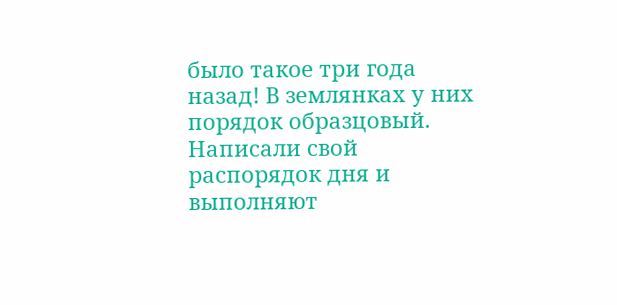было такое три года назад! В землянках у них порядок образцовый. Написали свой распорядок дня и выполняют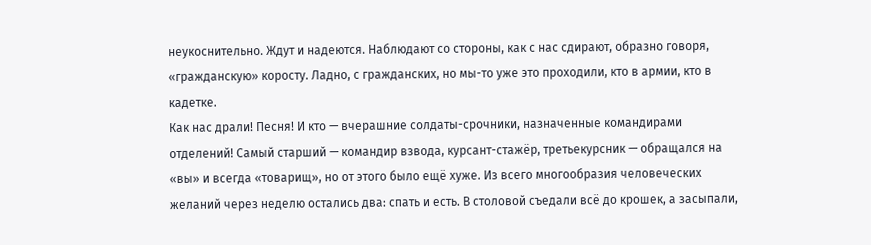неукоснительно. Ждут и надеются. Наблюдают со стороны, как с нас сдирают, образно говоря, «гражданскую» коросту. Ладно, с гражданских, но мы-то уже это проходили, кто в армии, кто в кадетке.
Как нас драли! Песня! И кто — вчерашние солдаты-срочники, назначенные командирами отделений! Самый старший — командир взвода, курсант-стажёр, третьекурсник — обращался на «вы» и всегда «товарищ», но от этого было ещё хуже. Из всего многообразия человеческих желаний через неделю остались два: спать и есть. В столовой съедали всё до крошек, а засыпали,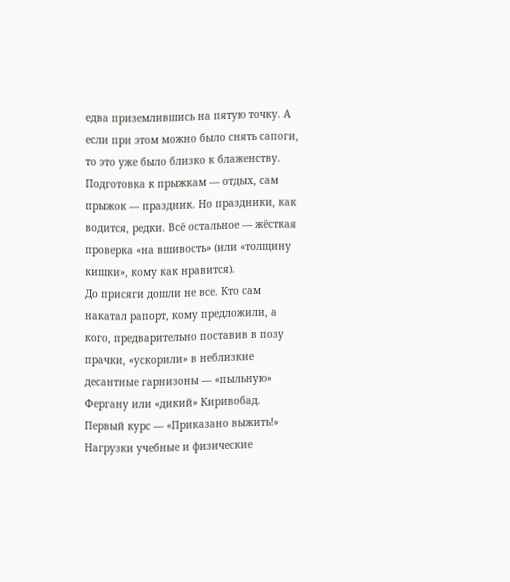едва приземлившись на пятую точку. А если при этом можно было снять сапоги, то это уже было близко к блаженству. Подготовка к прыжкам — отдых, сам прыжок — праздник. Но праздники, как водится, редки. Всё остальное — жёсткая проверка «на вшивость» (или «толщину кишки», кому как нравится).
До присяги дошли не все. Кто сам накатал рапорт, кому предложили, а кого, предварительно поставив в позу прачки, «ускорили» в неблизкие десантные гарнизоны — «пыльную» Фергану или «дикий» Киривобад.
Первый курс — «Приказано выжить!» Нагрузки учебные и физические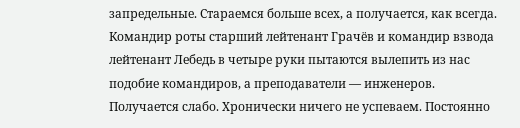запредельные. Стараемся больше всех, а получается, как всегда. Командир роты старший лейтенант Грачёв и командир взвода лейтенант Лебедь в четыре руки пытаются вылепить из нас подобие командиров, а преподаватели — инженеров. Получается слабо. Хронически ничего не успеваем. Постоянно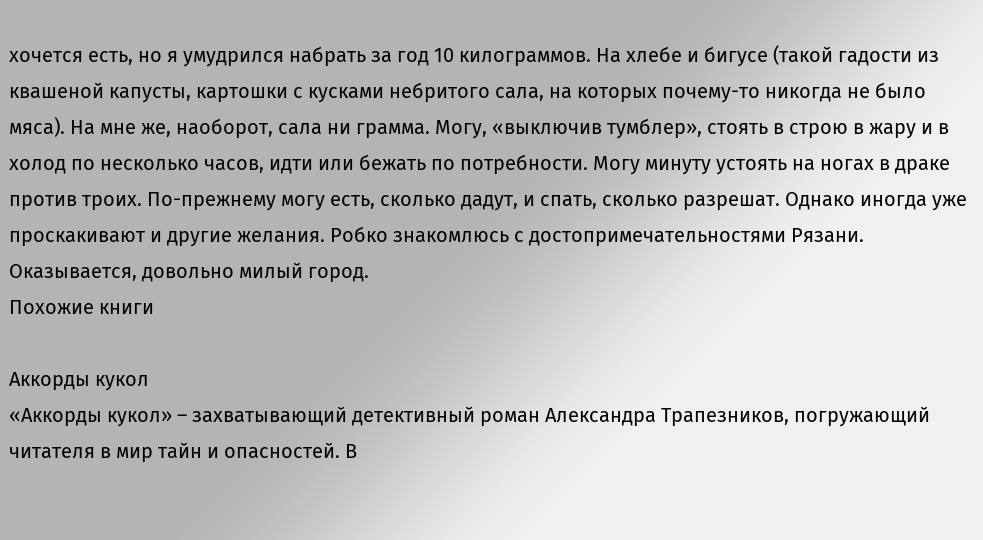хочется есть, но я умудрился набрать за год 10 килограммов. На хлебе и бигусе (такой гадости из квашеной капусты, картошки с кусками небритого сала, на которых почему-то никогда не было мяса). На мне же, наоборот, сала ни грамма. Могу, «выключив тумблер», стоять в строю в жару и в холод по несколько часов, идти или бежать по потребности. Могу минуту устоять на ногах в драке против троих. По-прежнему могу есть, сколько дадут, и спать, сколько разрешат. Однако иногда уже проскакивают и другие желания. Робко знакомлюсь с достопримечательностями Рязани. Оказывается, довольно милый город.
Похожие книги

Аккорды кукол
«Аккорды кукол» – захватывающий детективный роман Александра Трапезников, погружающий читателя в мир тайн и опасностей. В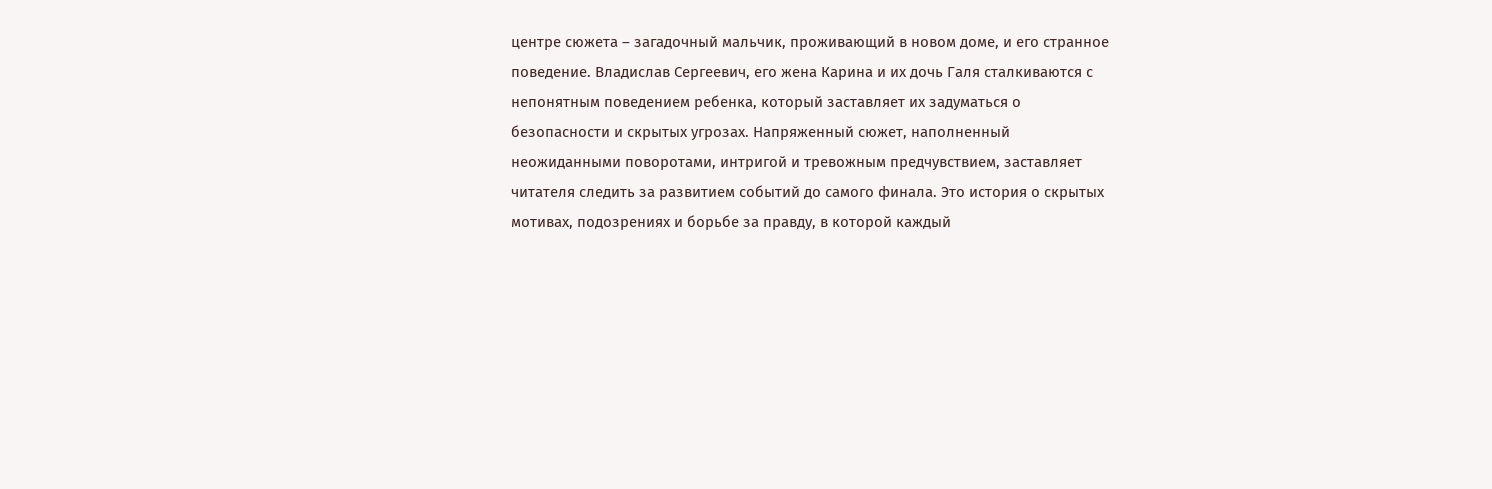центре сюжета – загадочный мальчик, проживающий в новом доме, и его странное поведение. Владислав Сергеевич, его жена Карина и их дочь Галя сталкиваются с непонятным поведением ребенка, который заставляет их задуматься о безопасности и скрытых угрозах. Напряженный сюжет, наполненный неожиданными поворотами, интригой и тревожным предчувствием, заставляет читателя следить за развитием событий до самого финала. Это история о скрытых мотивах, подозрениях и борьбе за правду, в которой каждый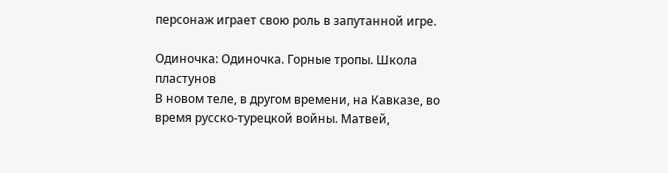персонаж играет свою роль в запутанной игре.

Одиночка: Одиночка. Горные тропы. Школа пластунов
В новом теле, в другом времени, на Кавказе, во время русско-турецкой войны. Матвей,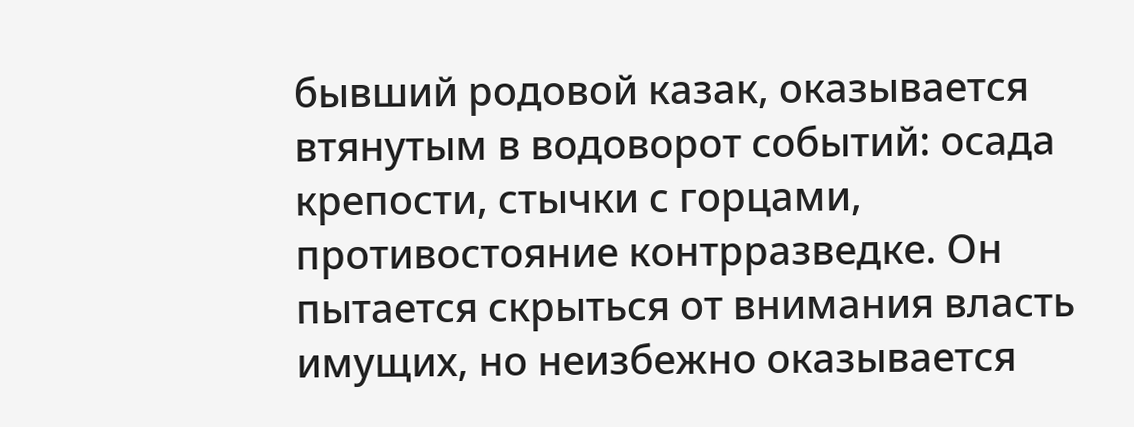бывший родовой казак, оказывается втянутым в водоворот событий: осада крепости, стычки с горцами, противостояние контрразведке. Он пытается скрыться от внимания власть имущих, но неизбежно оказывается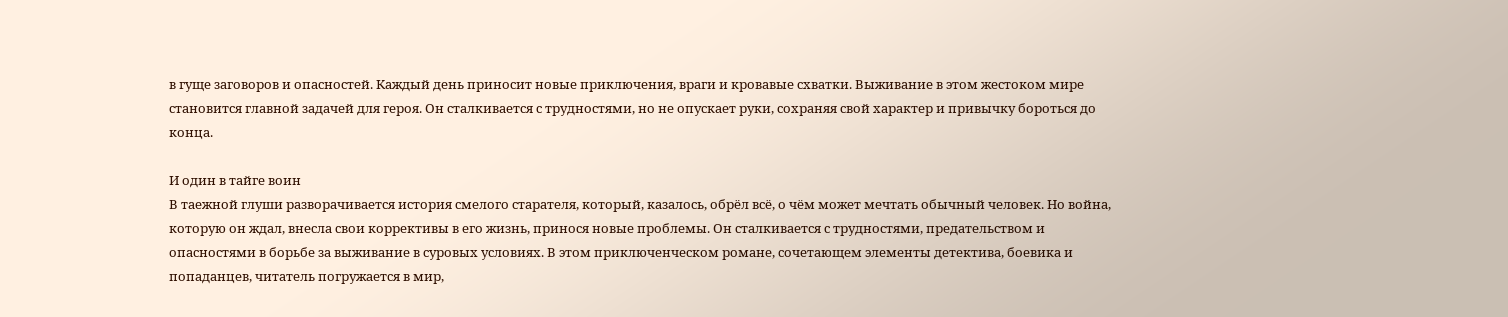в гуще заговоров и опасностей. Каждый день приносит новые приключения, враги и кровавые схватки. Выживание в этом жестоком мире становится главной задачей для героя. Он сталкивается с трудностями, но не опускает руки, сохраняя свой характер и привычку бороться до конца.

И один в тайге воин
В таежной глуши разворачивается история смелого старателя, который, казалось, обрёл всё, о чём может мечтать обычный человек. Но война, которую он ждал, внесла свои коррективы в его жизнь, принося новые проблемы. Он сталкивается с трудностями, предательством и опасностями в борьбе за выживание в суровых условиях. В этом приключенческом романе, сочетающем элементы детектива, боевика и попаданцев, читатель погружается в мир,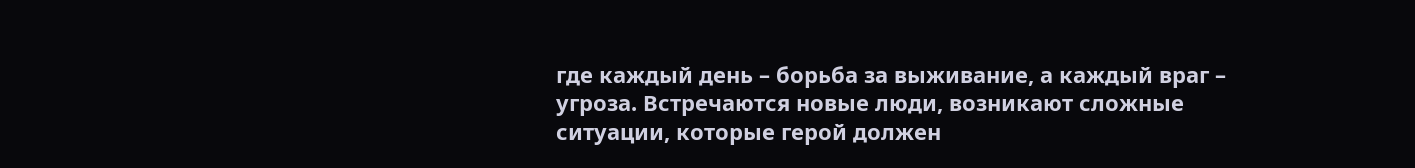где каждый день – борьба за выживание, а каждый враг – угроза. Встречаются новые люди, возникают сложные ситуации, которые герой должен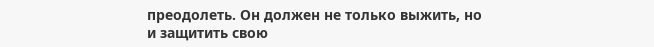преодолеть. Он должен не только выжить, но и защитить свою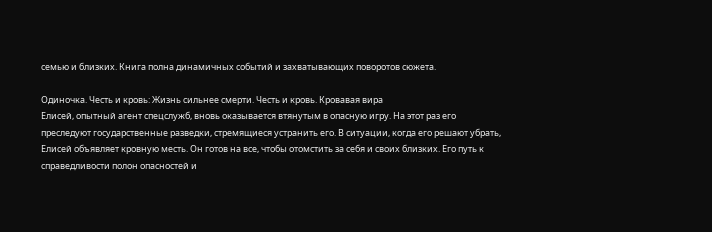семью и близких. Книга полна динамичных событий и захватывающих поворотов сюжета.

Одиночка. Честь и кровь: Жизнь сильнее смерти. Честь и кровь. Кровавая вира
Елисей, опытный агент спецслужб, вновь оказывается втянутым в опасную игру. На этот раз его преследуют государственные разведки, стремящиеся устранить его. В ситуации, когда его решают убрать, Елисей объявляет кровную месть. Он готов на все, чтобы отомстить за себя и своих близких. Его путь к справедливости полон опасностей и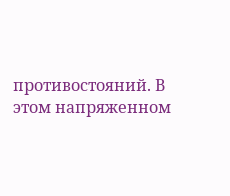противостояний. В этом напряженном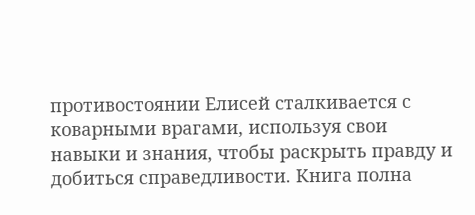противостоянии Елисей сталкивается с коварными врагами, используя свои навыки и знания, чтобы раскрыть правду и добиться справедливости. Книга полна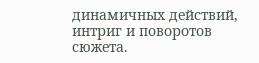динамичных действий, интриг и поворотов сюжета.